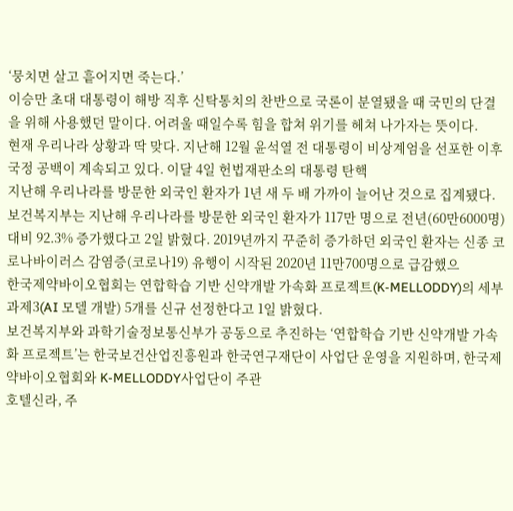‘뭉치면 살고 흩어지면 죽는다.’
이승만 초대 대통령이 해방 직후 신탁통치의 찬반으로 국론이 분열됐을 때 국민의 단결을 위해 사용했던 말이다. 어려울 때일수록 힘을 합쳐 위기를 헤쳐 나가자는 뜻이다.
현재 우리나라 상황과 딱 맞다. 지난해 12월 윤석열 전 대통령이 비상계엄을 선포한 이후 국정 공백이 계속되고 있다. 이달 4일 헌법재판소의 대통령 탄핵
지난해 우리나라를 방문한 외국인 환자가 1년 새 두 배 가까이 늘어난 것으로 집계됐다.
보건복지부는 지난해 우리나라를 방문한 외국인 환자가 117만 명으로 전년(60만6000명) 대비 92.3% 증가했다고 2일 밝혔다. 2019년까지 꾸준히 증가하던 외국인 환자는 신종 코로나바이러스 감염증(코로나19) 유행이 시작된 2020년 11만700명으로 급감했으
한국제약바이오협회는 연합학습 기반 신약개발 가속화 프로젝트(K-MELLODDY)의 세부과제3(AI 모델 개발) 5개를 신규 선정한다고 1일 밝혔다.
보건복지부와 과학기술정보통신부가 공동으로 추진하는 ‘연합학습 기반 신약개발 가속화 프로젝트’는 한국보건산업진흥원과 한국연구재단이 사업단 운영을 지원하며, 한국제약바이오협회와 K-MELLODDY사업단이 주관
호텔신라, 주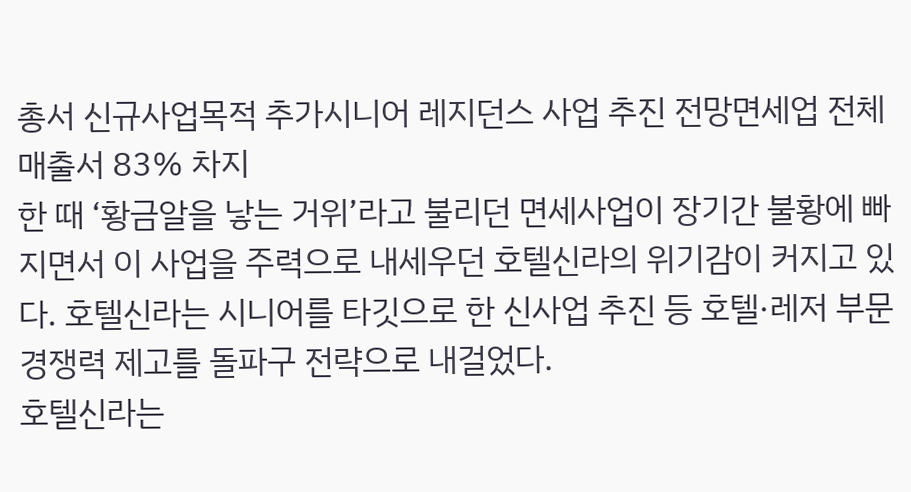총서 신규사업목적 추가시니어 레지던스 사업 추진 전망면세업 전체 매출서 83% 차지
한 때 ‘황금알을 낳는 거위’라고 불리던 면세사업이 장기간 불황에 빠지면서 이 사업을 주력으로 내세우던 호텔신라의 위기감이 커지고 있다. 호텔신라는 시니어를 타깃으로 한 신사업 추진 등 호텔·레저 부문 경쟁력 제고를 돌파구 전략으로 내걸었다.
호텔신라는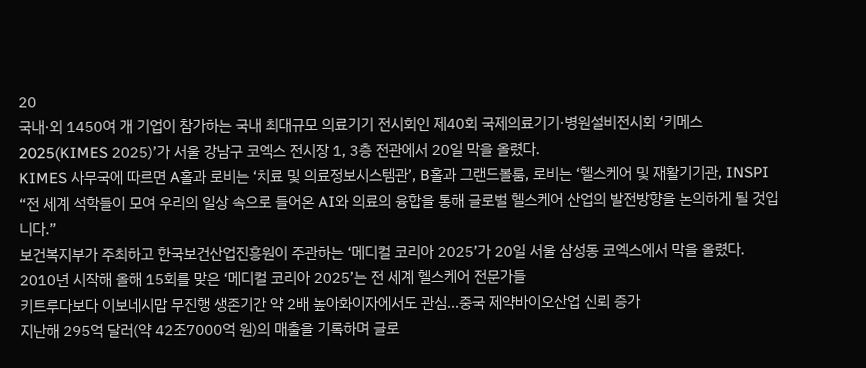20
국내·외 1450여 개 기업이 참가하는 국내 최대규모 의료기기 전시회인 제40회 국제의료기기·병원설비전시회 ‘키메스 2025(KIMES 2025)’가 서울 강남구 코엑스 전시장 1, 3층 전관에서 20일 막을 올렸다.
KIMES 사무국에 따르면 A홀과 로비는 ‘치료 및 의료정보시스템관’, B홀과 그랜드볼룸, 로비는 ‘헬스케어 및 재활기기관, INSPI
“전 세계 석학들이 모여 우리의 일상 속으로 들어온 AI와 의료의 융합을 통해 글로벌 헬스케어 산업의 발전방향을 논의하게 될 것입니다.”
보건복지부가 주최하고 한국보건산업진흥원이 주관하는 ‘메디컬 코리아 2025’가 20일 서울 삼성동 코엑스에서 막을 올렸다.
2010년 시작해 올해 15회를 맞은 ‘메디컬 코리아 2025’는 전 세계 헬스케어 전문가들
키트루다보다 이보네시맙 무진행 생존기간 약 2배 높아화이자에서도 관심…중국 제약바이오산업 신뢰 증가
지난해 295억 달러(약 42조7000억 원)의 매출을 기록하며 글로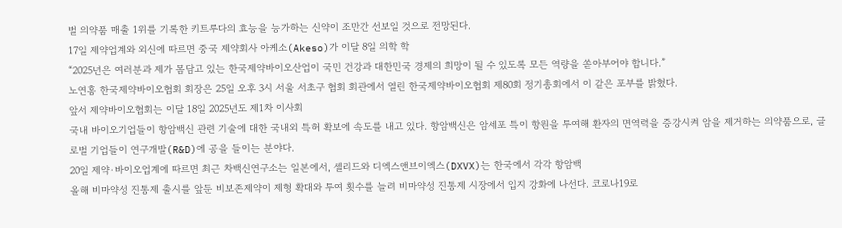벌 의약품 매출 1위를 기록한 키트루다의 효능을 능가하는 신약이 조만간 선보일 것으로 전망된다.
17일 제약업계와 외신에 따르면 중국 제약회사 아케소(Akeso)가 이달 8일 의학 학
“2025년은 여러분과 제가 몸담고 있는 한국제약바이오산업이 국민 건강과 대한민국 경제의 희망이 될 수 있도록 모든 역량을 쏟아부어야 합니다.”
노연홍 한국제약바이오협회 회장은 25일 오후 3시 서울 서초구 협회 회관에서 열린 한국제약바이오협회 제80회 정기총회에서 이 같은 포부를 밝혔다.
앞서 제약바이오협회는 이달 18일 2025년도 제1차 이사회
국내 바이오기업들이 항암백신 관련 기술에 대한 국내외 특허 확보에 속도를 내고 있다. 항암백신은 암세포 특이 항원을 투여해 환자의 면역력을 증강시켜 암을 제거하는 의약품으로, 글로벌 기업들이 연구개발(R&D)에 공을 들이는 분야다.
20일 제약·바이오업계에 따르면 최근 차백신연구소는 일본에서, 셀리드와 디엑스앤브이엑스(DXVX)는 한국에서 각각 항암백
올해 비마약성 진통제 출시를 앞둔 비보존제약이 제형 확대와 투여 횟수를 늘려 비마약성 진통제 시장에서 입지 강화에 나선다. 코로나19로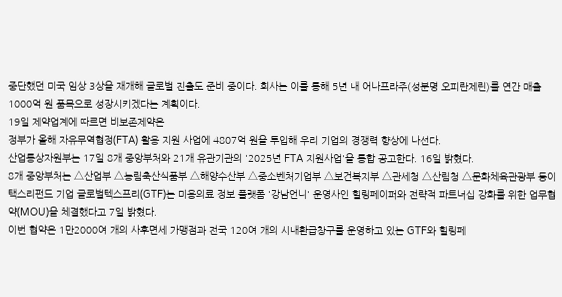중단했던 미국 임상 3상을 재개해 글로벌 진출도 준비 중이다. 회사는 이를 통해 5년 내 어나프라주(성분명 오피란제린)를 연간 매출 1000억 원 품목으로 성장시키겠다는 계획이다.
19일 제약업계에 따르면 비보존제약은
정부가 올해 자유무역협정(FTA) 활용 지원 사업에 4807억 원을 투입해 우리 기업의 경쟁력 향상에 나선다.
산업통상자원부는 17일 8개 중앙부처와 21개 유관기관의 '2025년 FTA 지원사업'을 통합 공고한다. 16일 밝혔다.
8개 중앙부처는 △산업부 △농림축산식품부 △해양수산부 △중소벤처기업부 △보건복지부 △관세청 △산림청 △문화체육관광부 등이
택스리펀드 기업 글로벌텍스프리(GTF)는 미용의료 정보 플랫폼 '강남언니' 운영사인 힐링페이퍼와 전략적 파트너십 강화를 위한 업무협약(MOU)을 체결했다고 7일 밝혔다.
이번 협약은 1만2000여 개의 사후면세 가맹점과 전국 120여 개의 시내환급창구를 운영하고 있는 GTF와 힐링페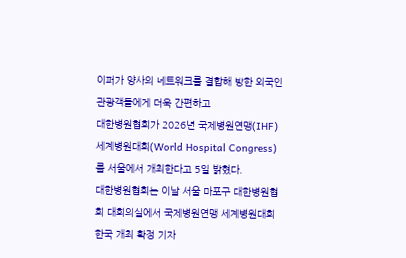이퍼가 양사의 네트워크를 결합해 방한 외국인 관광객들에게 더욱 간편하고
대한병원협회가 2026년 국제병원연맹(IHF) 세계병원대회(World Hospital Congress)를 서울에서 개최한다고 5일 밝혔다.
대한병원협회는 이날 서울 마포구 대한병원협회 대회의실에서 국제병원연맹 세계병원대회 한국 개최 확정 기자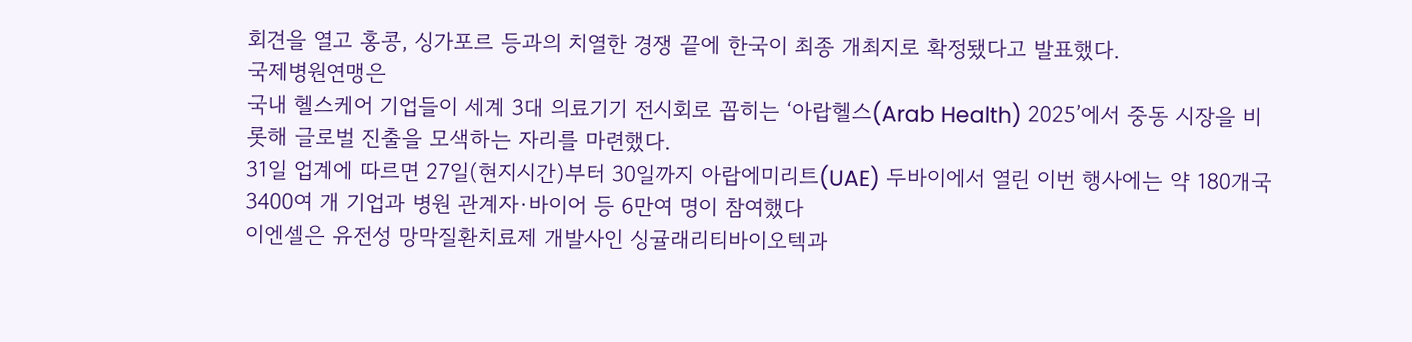회견을 열고 홍콩, 싱가포르 등과의 치열한 경쟁 끝에 한국이 최종 개최지로 확정됐다고 발표했다.
국제병원연맹은
국내 헬스케어 기업들이 세계 3대 의료기기 전시회로 꼽히는 ‘아랍헬스(Arab Health) 2025’에서 중동 시장을 비롯해 글로벌 진출을 모색하는 자리를 마련했다.
31일 업계에 따르면 27일(현지시간)부터 30일까지 아랍에미리트(UAE) 두바이에서 열린 이번 행사에는 약 180개국 3400여 개 기업과 병원 관계자·바이어 등 6만여 명이 참여했다
이엔셀은 유전성 망막질환치료제 개발사인 싱귤래리티바이오텍과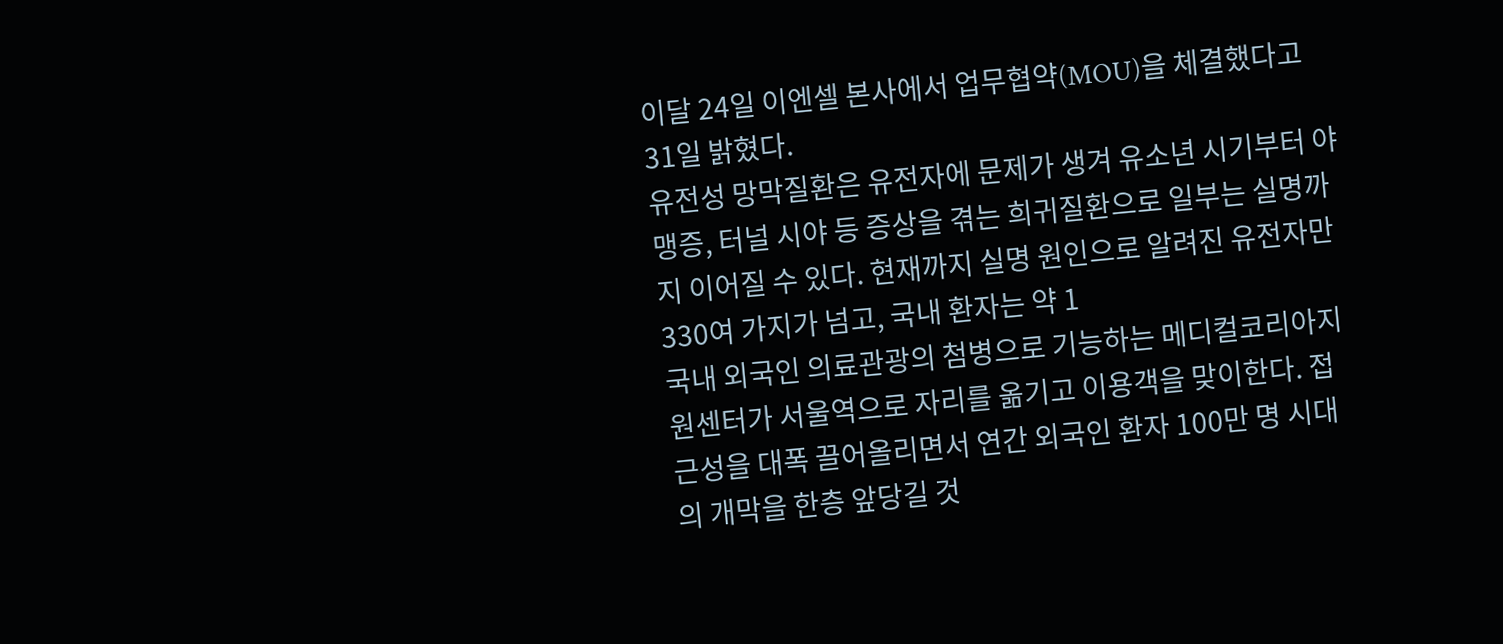이달 24일 이엔셀 본사에서 업무협약(MOU)을 체결했다고 31일 밝혔다.
유전성 망막질환은 유전자에 문제가 생겨 유소년 시기부터 야맹증, 터널 시야 등 증상을 겪는 희귀질환으로 일부는 실명까지 이어질 수 있다. 현재까지 실명 원인으로 알려진 유전자만 330여 가지가 넘고, 국내 환자는 약 1
국내 외국인 의료관광의 첨병으로 기능하는 메디컬코리아지원센터가 서울역으로 자리를 옮기고 이용객을 맞이한다. 접근성을 대폭 끌어올리면서 연간 외국인 환자 100만 명 시대의 개막을 한층 앞당길 것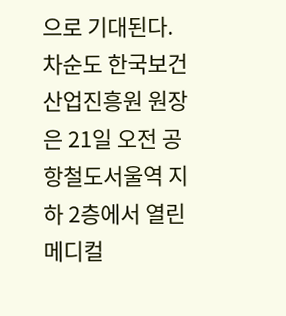으로 기대된다.
차순도 한국보건산업진흥원 원장은 21일 오전 공항철도서울역 지하 2층에서 열린 메디컬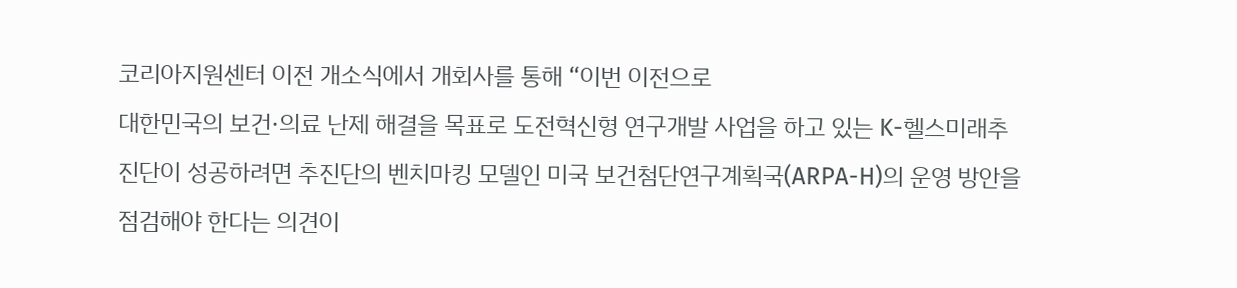코리아지원센터 이전 개소식에서 개회사를 통해 “이번 이전으로
대한민국의 보건·의료 난제 해결을 목표로 도전혁신형 연구개발 사업을 하고 있는 K-헬스미래추진단이 성공하려면 추진단의 벤치마킹 모델인 미국 보건첨단연구계획국(ARPA-H)의 운영 방안을 점검해야 한다는 의견이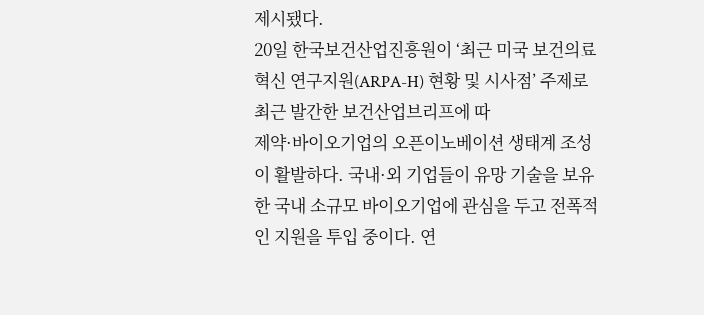제시됐다.
20일 한국보건산업진흥원이 ‘최근 미국 보건의료 혁신 연구지원(ARPA-H) 현황 및 시사점’ 주제로 최근 발간한 보건산업브리프에 따
제약·바이오기업의 오픈이노베이션 생태계 조성이 활발하다. 국내·외 기업들이 유망 기술을 보유한 국내 소규모 바이오기업에 관심을 두고 전폭적인 지원을 투입 중이다. 연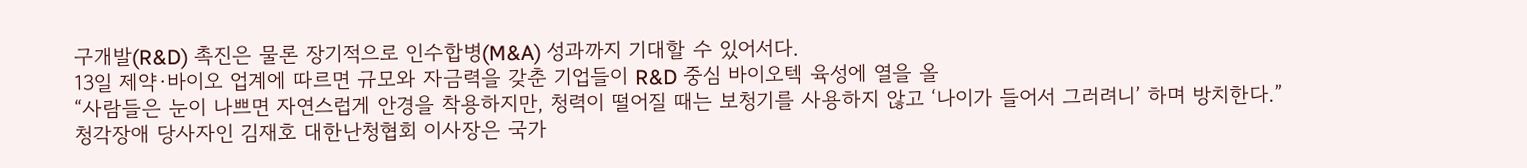구개발(R&D) 촉진은 물론 장기적으로 인수합병(M&A) 성과까지 기대할 수 있어서다.
13일 제약·바이오 업계에 따르면 규모와 자금력을 갖춘 기업들이 R&D 중심 바이오텍 육성에 열을 올
“사람들은 눈이 나쁘면 자연스럽게 안경을 착용하지만, 청력이 떨어질 때는 보청기를 사용하지 않고 ‘나이가 들어서 그러려니’ 하며 방치한다.”
청각장애 당사자인 김재호 대한난청협회 이사장은 국가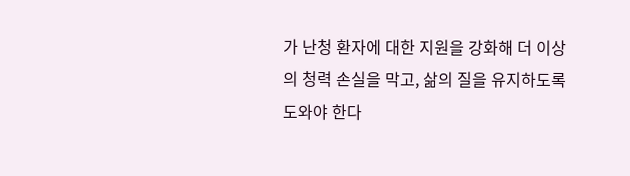가 난청 환자에 대한 지원을 강화해 더 이상의 청력 손실을 막고, 삶의 질을 유지하도록 도와야 한다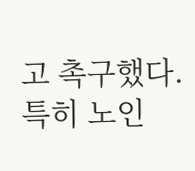고 촉구했다. 특히 노인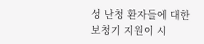성 난청 환자들에 대한 보청기 지원이 시